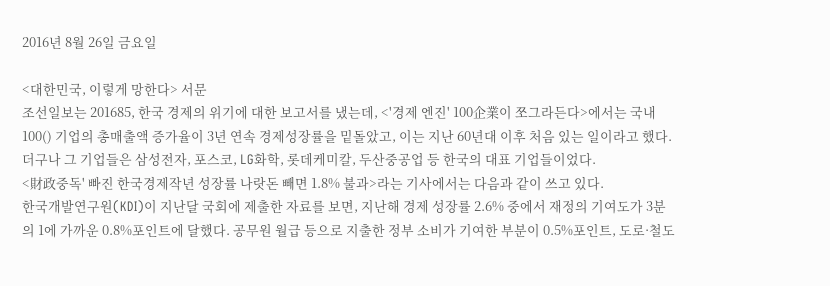2016년 8월 26일 금요일

<대한민국, 이렇게 망한다> 서문
조선일보는 201685, 한국 경제의 위기에 대한 보고서를 냈는데, <'경제 엔진' 100企業이 쪼그라든다>에서는 국내 100() 기업의 총매출액 증가율이 3년 연속 경제성장률을 밑돌았고, 이는 지난 60년대 이후 처음 있는 일이라고 했다. 더구나 그 기업들은 삼성전자, 포스코, LG화학, 롯데케미칼, 두산중공업 등 한국의 대표 기업들이었다.
<財政중독' 빠진 한국경제작년 성장률 나랏돈 빼면 1.8% 불과>라는 기사에서는 다음과 같이 쓰고 있다.
한국개발연구원(KDI)이 지난달 국회에 제출한 자료를 보면, 지난해 경제 성장률 2.6% 중에서 재정의 기여도가 3분의 1에 가까운 0.8%포인트에 달했다. 공무원 월급 등으로 지출한 정부 소비가 기여한 부분이 0.5%포인트, 도로·철도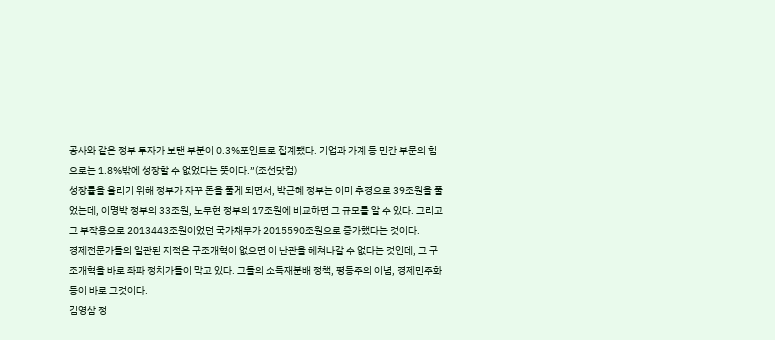공사와 같은 정부 투자가 보탠 부분이 0.3%포인트로 집계됐다. 기업과 가계 등 민간 부문의 힘으로는 1.8%밖에 성장할 수 없었다는 뜻이다.”(조선닷컴)
성장률을 올리기 위해 정부가 자꾸 돈을 풀게 되면서, 박근혜 정부는 이미 추경으로 39조원을 풀었는데, 이명박 정부의 33조원, 노무현 정부의 17조원에 비교하면 그 규모를 알 수 있다. 그리고 그 부작용으로 2013443조원이었던 국가채무가 2015590조원으로 증가했다는 것이다.
경제전문가들의 일관된 지적은 구조개혁이 없으면 이 난관을 헤쳐나갈 수 없다는 것인데, 그 구조개혁을 바로 좌파 정치가들이 막고 있다. 그들의 소득재분배 정책, 평등주의 이념, 경제민주화 등이 바로 그것이다.
김영삼 정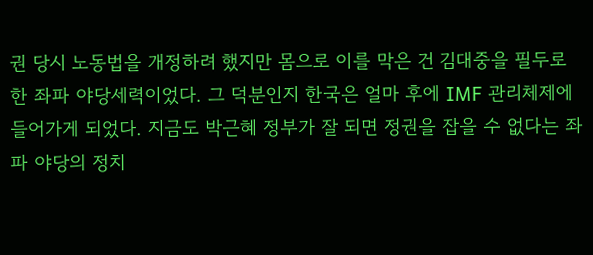권 당시 노동법을 개정하려 했지만 몸으로 이를 막은 건 김대중을 필두로 한 좌파 야당세력이었다. 그 덕분인지 한국은 얼마 후에 IMF 관리체제에 들어가게 되었다. 지금도 박근혜 정부가 잘 되면 정권을 잡을 수 없다는 좌파 야당의 정치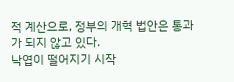적 계산으로, 정부의 개혁 법안은 통과가 되지 않고 있다.
낙엽이 떨어지기 시작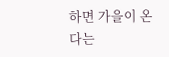하면 가을이 온다는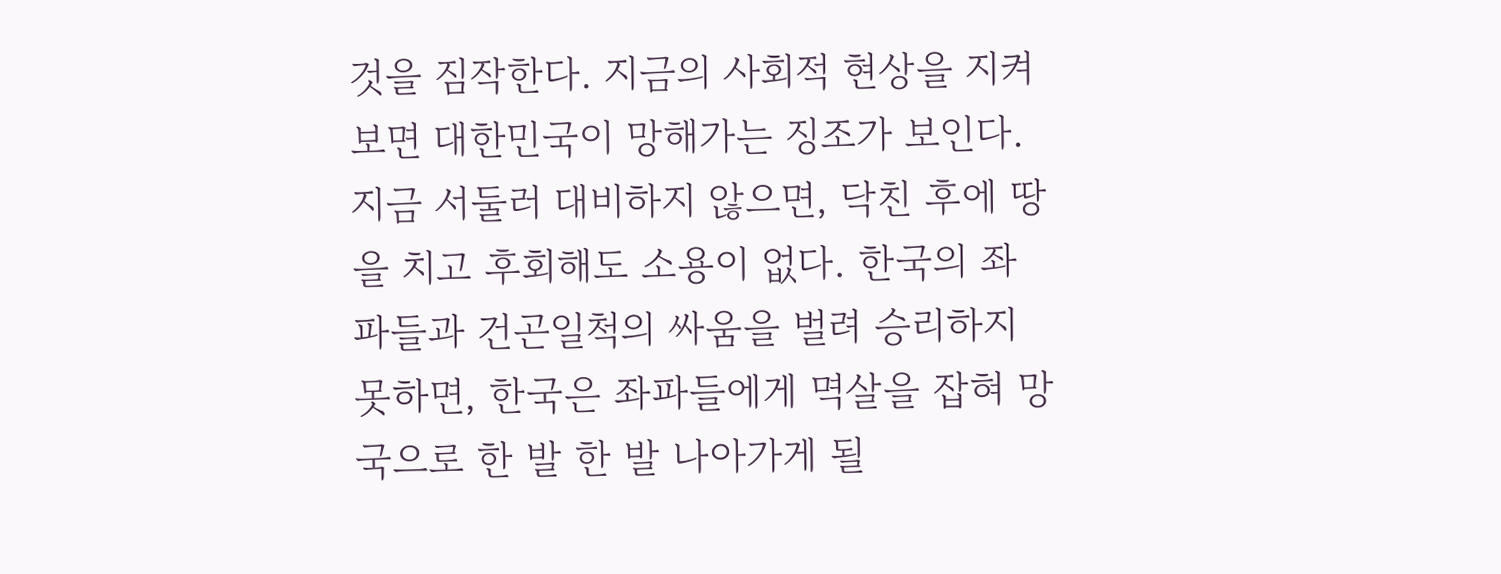것을 짐작한다. 지금의 사회적 현상을 지켜보면 대한민국이 망해가는 징조가 보인다. 지금 서둘러 대비하지 않으면, 닥친 후에 땅을 치고 후회해도 소용이 없다. 한국의 좌파들과 건곤일척의 싸움을 벌려 승리하지 못하면, 한국은 좌파들에게 멱살을 잡혀 망국으로 한 발 한 발 나아가게 될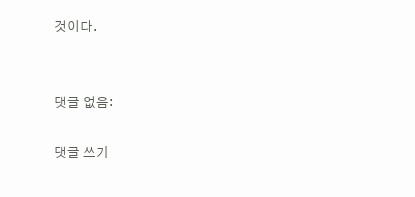것이다.


댓글 없음:

댓글 쓰기